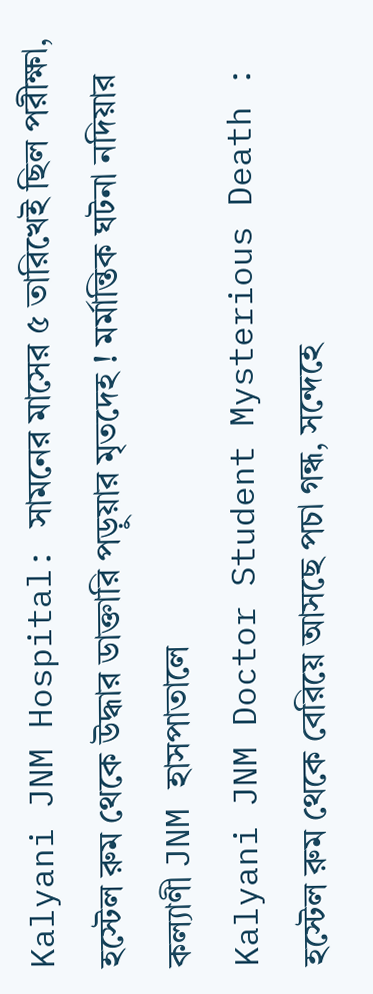Kalyani JNM Hospital: সামনের মাসের ৫ তারিখেই ছিল পরীক্ষা, হস্টেল রুম থেকে উদ্ধার ডাক্তারি পড়ুয়ার মৃতদেহ ! মর্মান্তিক ঘটনা নদিয়ার কল্যাণী JNM হাসপাতালে
Kalyani JNM Doctor Student Mysterious Death : হস্টেল রুম থেকে বেরিয়ে আসছে পচা গন্ধ, সন্দেহে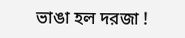ভাঙা হল দরজা !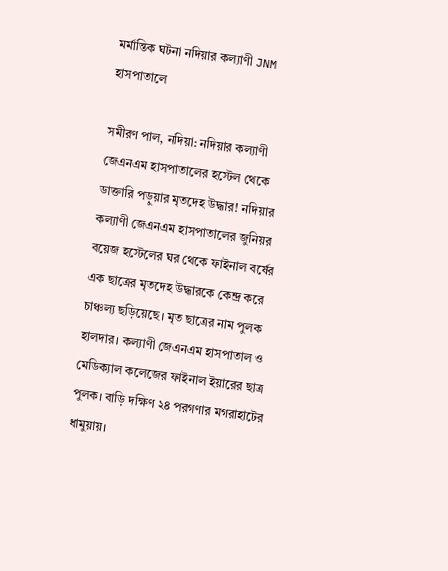মর্মান্তিক ঘটনা নদিয়ার কল্যাণী JNM হাসপাতালে

সমীরণ পাল, নদিয়া: নদিয়ার কল্যাণী জেএনএম হাসপাতালের হস্টেল থেকে ডাক্তারি পড়ুয়ার মৃতদেহ উদ্ধার! নদিয়ার কল্যাণী জেএনএম হাসপাতালের জুনিয়র বয়েজ হস্টেলের ঘর থেকে ফাইনাল বর্ষের এক ছাত্রের মৃতদেহ উদ্ধারকে কেন্দ্র করে চাঞ্চল্য ছড়িয়েছে। মৃত ছাত্রের নাম পুলক হালদার। কল্যাণী জেএনএম হাসপাতাল ও মেডিক্যাল কলেজের ফাইনাল ইয়ারের ছাত্র পুলক। বাড়ি দক্ষিণ ২৪ পরগণার মগরাহাটের ধামুয়ায়।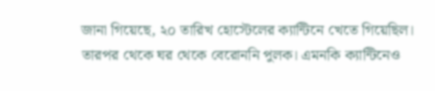জানা গিয়েছে, ২০ তারিখ হোস্টেলের ক্যান্টিনে খেতে গিয়েছিল। তারপর থেকে ঘর থেকে বেরোননি পুলক। এমনকি ক্যান্টিনেও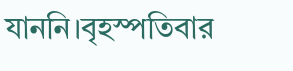যাননি।বৃহস্পতিবার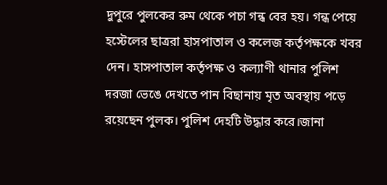দুপুরে পুলকের রুম থেকে পচা গন্ধ বের হয়। গন্ধ পেয়ে হস্টেলের ছাত্ররা হাসপাতাল ও কলেজ কর্তৃপক্ষকে খবর দেন। হাসপাতাল কর্তৃপক্ষ ও কল্যাণী থানার পুলিশ দরজা ভেঙে দেখতে পান বিছানায় মৃত অবস্থায় পড়ে রয়েছেন পুলক। পুলিশ দেহটি উদ্ধার করে।জানা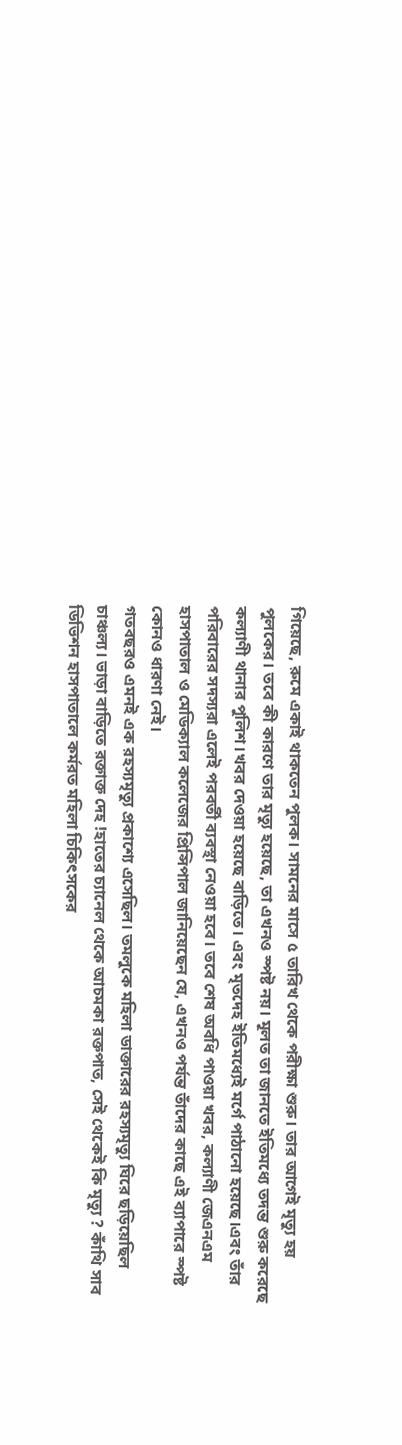গিয়েছে, রুমে একাই থাকতেন পুলক। সামনের মাসে ৫ তারিখ থেকে পরীক্ষা শুরু। তার আগেই মৃত্যু হয় পুলকের। তবে কী কারণে তার মৃত্যু হয়েছে, তা এখনও স্পষ্ট নয়। মূলত তা জানতে ইতিমধ্যে তদন্ত শুরু করেছে কল্যাণী থানার পুলিশ।খবর দেওয়া হয়েছে বাড়িতে। এবং মৃতদেহ ইতিমধ্যেই মর্গে পাঠানো হয়েছে।এবং তাঁর পরিবারের সদস্যরা এলেই পরবর্তী ব্যবস্থা নেওয়া হবে। তবে শেষ অবধি পাওয়া খবর, কল্যাণী জেএনএম হাসপাতাল ও মেডিক্যাল কলেজের প্রিন্সিপাল জানিয়েছেন যে, এখনও পর্যন্ত তাঁদের কাছে এই ব্যাপারে স্পষ্ট কোনও ধারণা নেই।
গতবছরও এমনই এক রহস্যমৃত্যু প্রকাশ্যে এসেছিল। তমলুকে মহিলা ডাক্তারের রহস্যমৃত্যু ঘিরে ছড়িয়েছিল চাঞ্চল্য। ভাড়া বাড়িতে রক্তাক্ত দেহ !হাতের চ্যানেল থেকে আচমকা রক্তপাত, সেই থেকেই কি মৃত্যু ? কাঁথি সাব ডিভিশন হাসপাতালে কর্মরত মহিলা চিকিৎসকের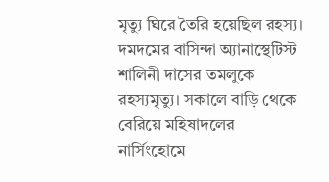মৃত্যু ঘিরে তৈরি হয়েছিল রহস্য। দমদমের বাসিন্দা অ্যানাস্থেটিস্ট শালিনী দাসের তমলুকে রহস্যমৃত্যু। সকালে বাড়ি থেকে বেরিয়ে মহিষাদলের নার্সিংহোমে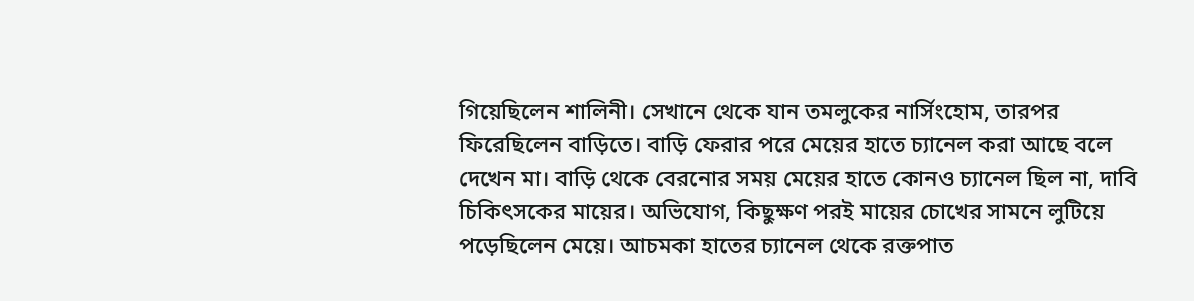গিয়েছিলেন শালিনী। সেখানে থেকে যান তমলুকের নার্সিংহোম, তারপর ফিরেছিলেন বাড়িতে। বাড়ি ফেরার পরে মেয়ের হাতে চ্যানেল করা আছে বলে দেখেন মা। বাড়ি থেকে বেরনোর সময় মেয়ের হাতে কোনও চ্যানেল ছিল না, দাবি চিকিৎসকের মায়ের। অভিযোগ, কিছুক্ষণ পরই মায়ের চোখের সামনে লুটিয়ে পড়েছিলেন মেয়ে। আচমকা হাতের চ্যানেল থেকে রক্তপাত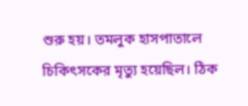শুরু হয়। তমলুক হাসপাতালে চিকিৎসকের মৃত্যু হয়েছিল। ঠিক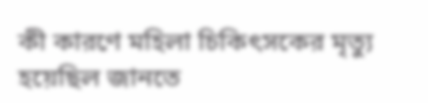কী কারণে মহিলা চিকিৎসকের মৃত্যু হয়েছিল জানতে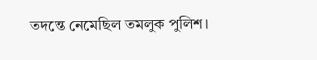তদন্তে নেমেছিল তমলুক পুলিশ।